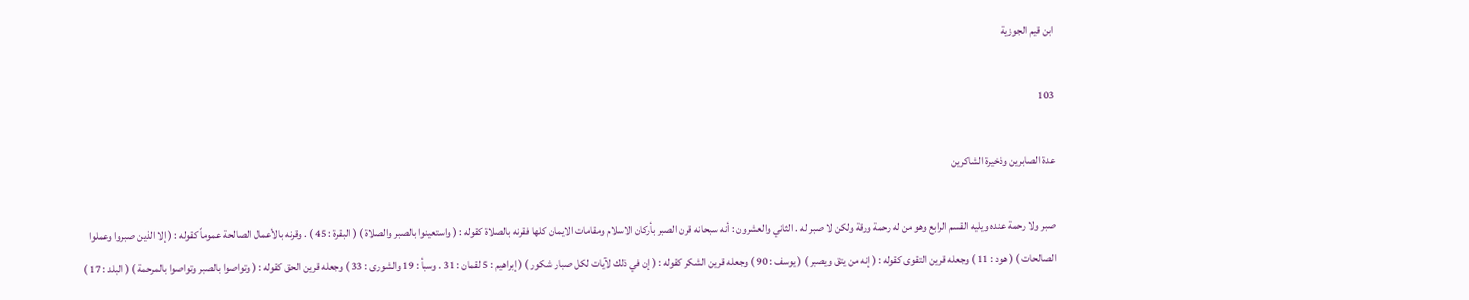ابن قيم الجوزية

103

عدة الصابرين وذخيرة الشاكرين

صبر ولا رحمة عنده ويليه القسم الرابع وهو من له رحمة ورقة ولكن لا صبر له . الثاني والعشرون : أنه سبحانه قرن الصبر بأركان الاسلام ومقامات الايمان كلها فقرنه بالصلاة كقوله : ( واستعينوا بالصبر والصلاة ) ( البقرة : 45 ) . وقرنه بالأعمال الصالحة عموماً كقوله : ( إلا الذين صبروا وعملوا الصالحات ) ( هود : 11 ) وجعله قرين التقوى كقوله : ( إنه من يتق ويصبر ) ( يوسف : 90 ) وجعله قرين الشكر كقوله : ( إن في ذلك لآيات لكل صبار شكور ) ( إبراهيم : 5 لقمان : 31 . وسبأ : 19 والشورى : 33 ) وجعله قرين الحق كقوله : ( وتواصوا بالصبر وتواصوا بالمرحمة ) ( البلد : 17 )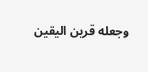وجعله قرين اليقين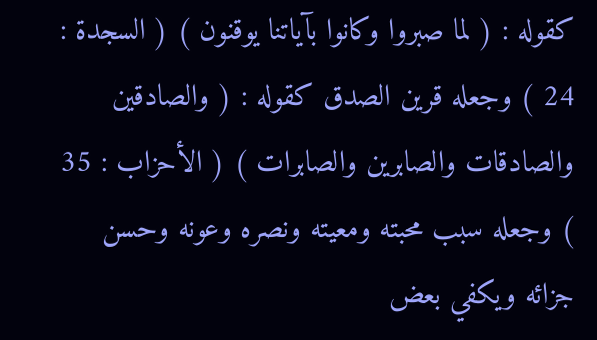كقوله : ( لما صبروا وكانوا بآياتنا يوقنون ) ( السجدة : 24 ) وجعله قرين الصدق كقوله : ( والصادقين والصادقات والصابرين والصابرات ) ( الأحزاب : 35 ) وجعله سبب محبته ومعيته ونصره وعونه وحسن جزائه ويكفي بعض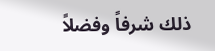ذلك شرفاً وفضلاً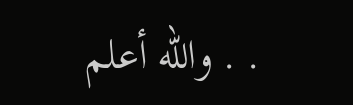. . والله أعلم